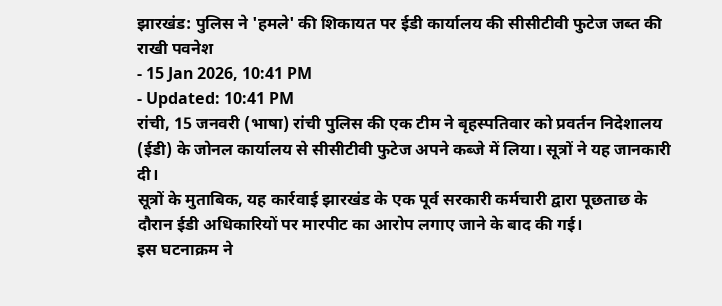झारखंड: पुलिस ने 'हमले' की शिकायत पर ईडी कार्यालय की सीसीटीवी फुटेज जब्त की
राखी पवनेश
- 15 Jan 2026, 10:41 PM
- Updated: 10:41 PM
रांची, 15 जनवरी (भाषा) रांची पुलिस की एक टीम ने बृहस्पतिवार को प्रवर्तन निदेशालय (ईडी) के जोनल कार्यालय से सीसीटीवी फुटेज अपने कब्जे में लिया। सूत्रों ने यह जानकारी दी।
सूत्रों के मुताबिक, यह कार्रवाई झारखंड के एक पूर्व सरकारी कर्मचारी द्वारा पूछताछ के दौरान ईडी अधिकारियों पर मारपीट का आरोप लगाए जाने के बाद की गई।
इस घटनाक्रम ने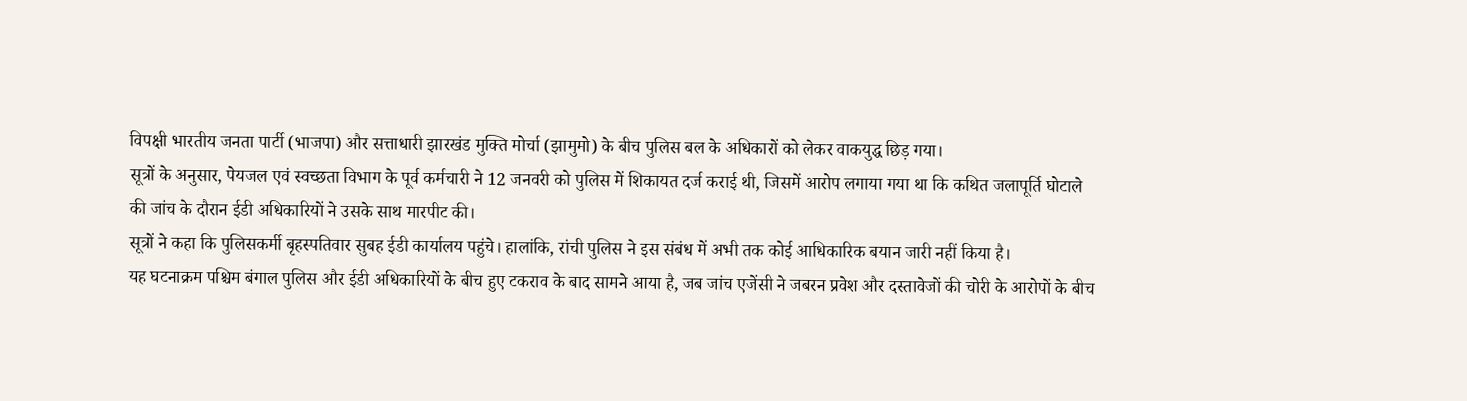विपक्षी भारतीय जनता पार्टी (भाजपा) और सत्ताधारी झारखंड मुक्ति मोर्चा (झामुमो) के बीच पुलिस बल के अधिकारों को लेकर वाकयुद्ध छिड़ गया।
सूत्रों के अनुसार, पेयजल एवं स्वच्छता विभाग के पूर्व कर्मचारी ने 12 जनवरी को पुलिस में शिकायत दर्ज कराई थी, जिसमें आरोप लगाया गया था कि कथित जलापूर्ति घोटाले की जांच के दौरान ईडी अधिकारियों ने उसके साथ मारपीट की।
सूत्रों ने कहा कि पुलिसकर्मी बृहस्पतिवार सुबह ईडी कार्यालय पहुंचे। हालांकि, रांची पुलिस ने इस संबंध में अभी तक कोई आधिकारिक बयान जारी नहीं किया है।
यह घटनाक्रम पश्चिम बंगाल पुलिस और ईडी अधिकारियों के बीच हुए टकराव के बाद सामने आया है, जब जांच एजेंसी ने जबरन प्रवेश और दस्तावेजों की चोरी के आरोपों के बीच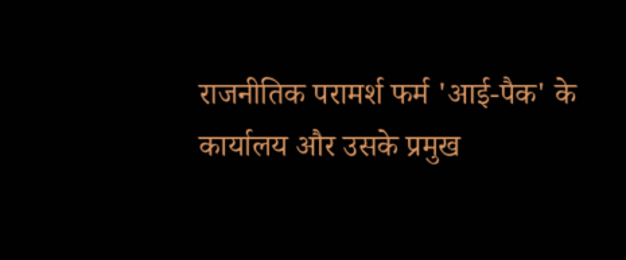राजनीतिक परामर्श फर्म 'आई-पैक' के कार्यालय और उसके प्रमुख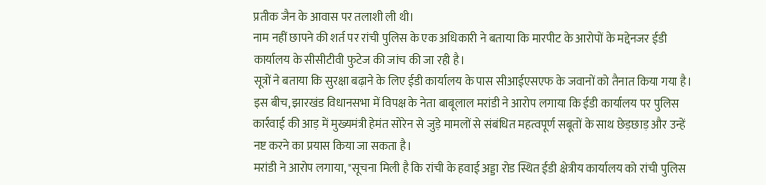प्रतीक जैन के आवास पर तलाशी ली थी।
नाम नहीं छापने की शर्त पर रांची पुलिस के एक अधिकारी ने बताया कि मारपीट के आरोपों के मद्देनजर ईडी कार्यालय के सीसीटीवी फुटेज की जांच की जा रही है।
सूत्रों ने बताया कि सुरक्षा बढ़ाने के लिए ईडी कार्यालय के पास सीआईएसएफ के जवानों को तैनात किया गया है।
इस बीच, झारखंड विधानसभा में विपक्ष के नेता बाबूलाल मरांडी ने आरोप लगाया कि ईडी कार्यालय पर पुलिस कार्रवाई की आड़ में मुख्यमंत्री हेमंत सोरेन से जुड़े मामलों से संबंधित महत्वपूर्ण सबूतों के साथ छेड़छाड़ और उन्हें नष्ट करने का प्रयास किया जा सकता है।
मरांडी ने आरोप लगाया, "सूचना मिली है कि रांची के हवाई अड्डा रोड स्थित ईडी क्षेत्रीय कार्यालय को रांची पुलिस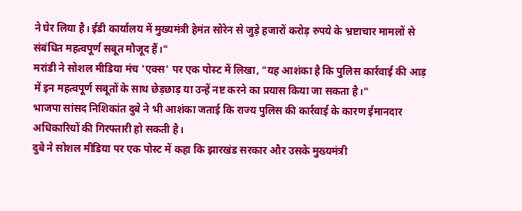ने घेर लिया है। ईडी कार्यालय में मुख्यमंत्री हेमंत सोरेन से जुड़े हजारों करोड़ रुपये के भ्रष्टाचार मामलों से संबंधित महत्वपूर्ण सबूत मौजूद हैं।"
मरांडी ने सोशल मीडिया मंच 'एक्स' पर एक पोस्ट में लिखा, "यह आशंका है कि पुलिस कार्रवाई की आड़ में इन महत्वपूर्ण सबूतों के साथ छेड़छाड़ या उन्हें नष्ट करने का प्रयास किया जा सकता है।"
भाजपा सांसद निशिकांत दुबे ने भी आशंका जताई कि राज्य पुलिस की कार्रवाई के कारण ईमानदार अधिकारियों की गिरफ्तारी हो सकती है।
दुबे ने सोशल मीडिया पर एक पोस्ट में कहा कि झारखंड सरकार और उसके मुख्यमंत्री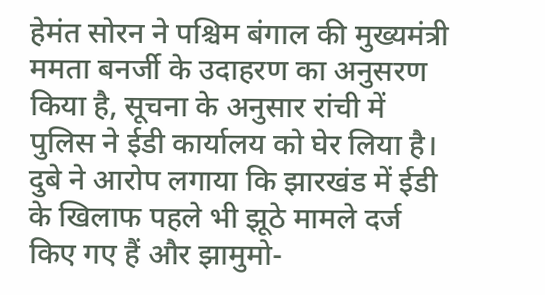हेमंत सोरन ने पश्चिम बंगाल की मुख्यमंत्री ममता बनर्जी के उदाहरण का अनुसरण किया है, सूचना के अनुसार रांची में पुलिस ने ईडी कार्यालय को घेर लिया है।
दुबे ने आरोप लगाया कि झारखंड में ईडी के खिलाफ पहले भी झूठे मामले दर्ज किए गए हैं और झामुमो-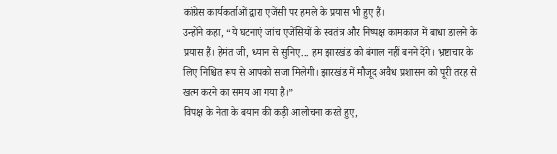कांग्रेस कार्यकर्ताओं द्वारा एजेंसी पर हमले के प्रयास भी हुए हैं।
उन्होंने कहा, “ये घटनाएं जांच एजेंसियों के स्वतंत्र और निष्पक्ष कामकाज में बाधा डालने के प्रयास हैं। हेमंत जी, ध्यान से सुनिए... हम झारखंड को बंगाल नहीं बनने देंगे। भ्रष्टाचार के लिए निश्चित रूप से आपको सजा मिलेगी। झारखंड में मौजूद अवैध प्रशासन को पूरी तरह से खत्म करने का समय आ गया है।”
विपक्ष के नेता के बयान की कड़ी आलोचना करते हुए,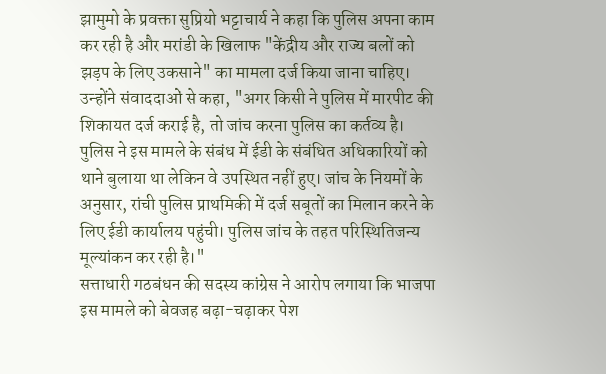झामुमो के प्रवक्ता सुप्रियो भट्टाचार्य ने कहा कि पुलिस अपना काम कर रही है और मरांडी के खिलाफ "केंद्रीय और राज्य बलों को झड़प के लिए उकसाने" का मामला दर्ज किया जाना चाहिए।
उन्होंने संवाददाओं से कहा, "अगर किसी ने पुलिस में मारपीट की शिकायत दर्ज कराई है, तो जांच करना पुलिस का कर्तव्य है। पुलिस ने इस मामले के संबंध में ईडी के संबंधित अधिकारियों को थाने बुलाया था लेकिन वे उपस्थित नहीं हुए। जांच के नियमों के अनुसार, रांची पुलिस प्राथमिकी में दर्ज सबूतों का मिलान करने के लिए ईडी कार्यालय पहुंची। पुलिस जांच के तहत परिस्थितिजन्य मूल्यांकन कर रही है।"
सत्ताधारी गठबंधन की सदस्य कांग्रेस ने आरोप लगाया कि भाजपा इस मामले को बेवजह बढ़ा-चढ़ाकर पेश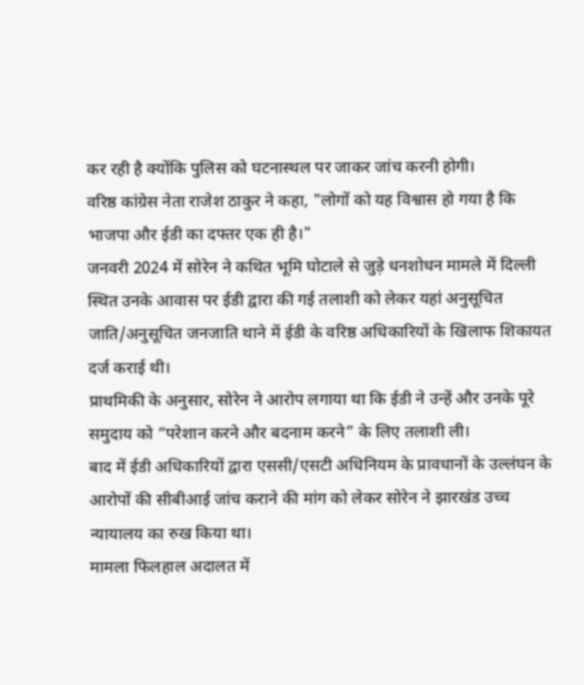कर रही है क्योंकि पुलिस को घटनास्थल पर जाकर जांच करनी होगी।
वरिष्ठ कांग्रेस नेता राजेश ठाकुर ने कहा, "लोगों को यह विश्वास हो गया है कि भाजपा और ईडी का दफ्तर एक ही है।"
जनवरी 2024 में सोरेन ने कथित भूमि घोटाले से जुड़े धनशोधन मामले में दिल्ली स्थित उनके आवास पर ईडी द्वारा की गई तलाशी को लेकर यहां अनुसूचित जाति/अनुसूचित जनजाति थाने में ईडी के वरिष्ठ अधिकारियों के खिलाफ शिकायत दर्ज कराई थी।
प्राथमिकी के अनुसार, सोरेन ने आरोप लगाया था कि ईडी ने उन्हें और उनके पूरे समुदाय को “परेशान करने और बदनाम करने” के लिए तलाशी ली।
बाद में ईडी अधिकारियों द्वारा एससी/एसटी अधिनियम के प्रावधानों के उल्लंघन के आरोपों की सीबीआई जांच कराने की मांग को लेकर सोरेन ने झारखंड उच्च न्यायालय का रुख किया था।
मामला फिलहाल अदालत में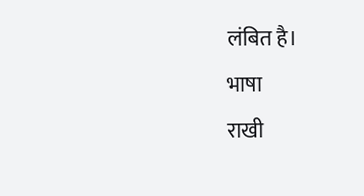लंबित है।
भाषा
राखी